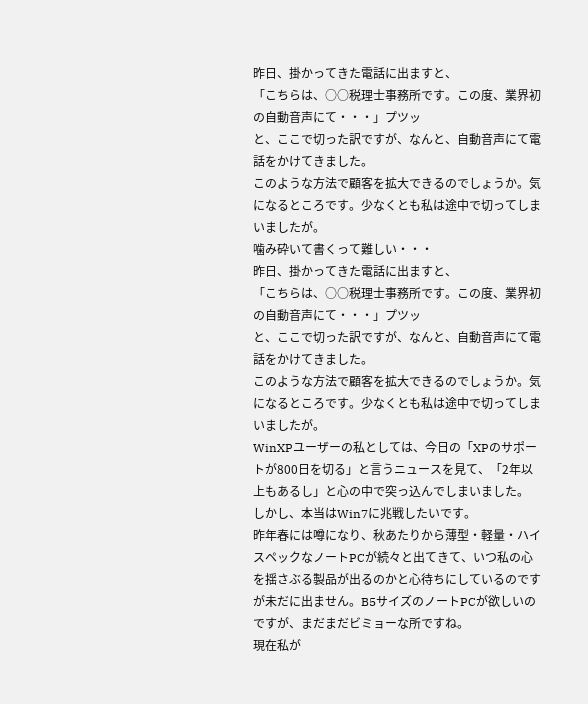昨日、掛かってきた電話に出ますと、
「こちらは、○○税理士事務所です。この度、業界初の自動音声にて・・・」プツッ
と、ここで切った訳ですが、なんと、自動音声にて電話をかけてきました。
このような方法で顧客を拡大できるのでしょうか。気になるところです。少なくとも私は途中で切ってしまいましたが。
噛み砕いて書くって難しい・・・
昨日、掛かってきた電話に出ますと、
「こちらは、○○税理士事務所です。この度、業界初の自動音声にて・・・」プツッ
と、ここで切った訳ですが、なんと、自動音声にて電話をかけてきました。
このような方法で顧客を拡大できるのでしょうか。気になるところです。少なくとも私は途中で切ってしまいましたが。
WinXPユーザーの私としては、今日の「XPのサポートが800日を切る」と言うニュースを見て、「2年以上もあるし」と心の中で突っ込んでしまいました。
しかし、本当はWin7に兆戦したいです。
昨年春には噂になり、秋あたりから薄型・軽量・ハイスペックなノートPCが続々と出てきて、いつ私の心を揺さぶる製品が出るのかと心待ちにしているのですが未だに出ません。B5サイズのノートPCが欲しいのですが、まだまだビミョーな所ですね。
現在私が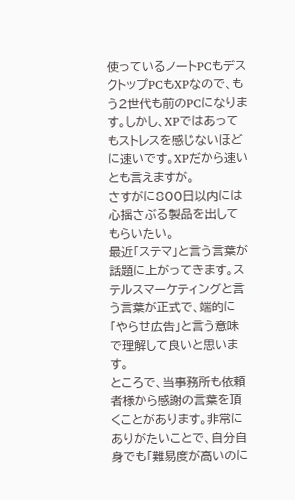使っているノートPCもデスクトップPCもXPなので、もう2世代も前のPCになります。しかし、XPではあってもストレスを感じないほどに速いです。XPだから速いとも言えますが。
さすがに800日以内には心揺さぶる製品を出してもらいたい。
最近「ステマ」と言う言葉が話題に上がってきます。ステルスマーケティングと言う言葉が正式で、端的に「やらせ広告」と言う意味で理解して良いと思います。
ところで、当事務所も依頼者様から感謝の言葉を頂くことがあります。非常にありがたいことで、自分自身でも「難易度が高いのに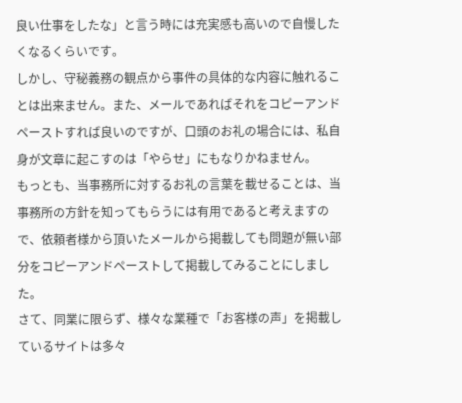良い仕事をしたな」と言う時には充実感も高いので自慢したくなるくらいです。
しかし、守秘義務の観点から事件の具体的な内容に触れることは出来ません。また、メールであればそれをコピーアンドペーストすれば良いのですが、口頭のお礼の場合には、私自身が文章に起こすのは「やらせ」にもなりかねません。
もっとも、当事務所に対するお礼の言葉を載せることは、当事務所の方針を知ってもらうには有用であると考えますので、依頼者様から頂いたメールから掲載しても問題が無い部分をコピーアンドペーストして掲載してみることにしました。
さて、同業に限らず、様々な業種で「お客様の声」を掲載しているサイトは多々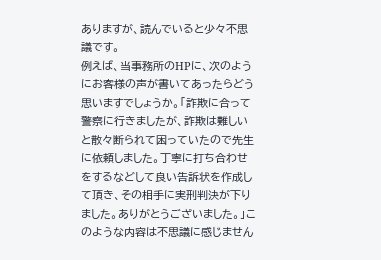ありますが、読んでいると少々不思議です。
例えば、当事務所のHPに、次のようにお客様の声が書いてあったらどう思いますでしょうか。「詐欺に合って警察に行きましたが、詐欺は難しいと散々断られて困っていたので先生に依頼しました。丁寧に打ち合わせをするなどして良い告訴状を作成して頂き、その相手に実刑判決が下りました。ありがとうございました。」このような内容は不思議に感じません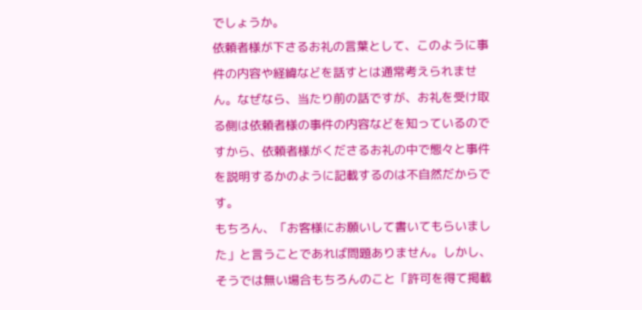でしょうか。
依頼者様が下さるお礼の言葉として、このように事件の内容や経緯などを話すとは通常考えられません。なぜなら、当たり前の話ですが、お礼を受け取る側は依頼者様の事件の内容などを知っているのですから、依頼者様がくださるお礼の中で態々と事件を説明するかのように記載するのは不自然だからです。
もちろん、「お客様にお願いして書いてもらいました」と言うことであれば問題ありません。しかし、そうでは無い場合もちろんのこと「許可を得て掲載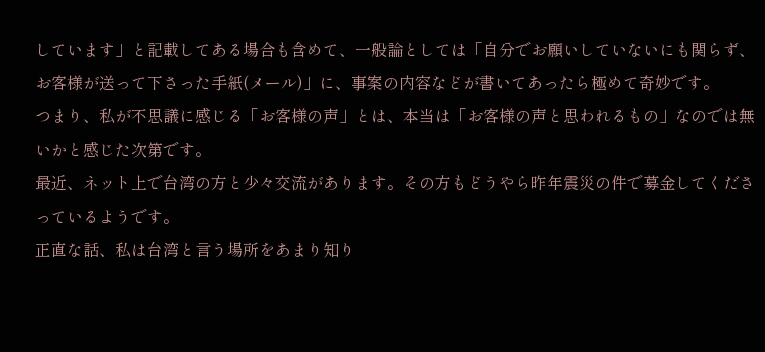しています」と記載してある場合も含めて、一般論としては「自分でお願いしていないにも関らず、お客様が送って下さった手紙(メール)」に、事案の内容などが書いてあったら極めて奇妙です。
つまり、私が不思議に感じる「お客様の声」とは、本当は「お客様の声と思われるもの」なのでは無いかと感じた次第です。
最近、ネット上で台湾の方と少々交流があります。その方もどうやら昨年震災の件で募金してくださっているようです。
正直な話、私は台湾と言う場所をあまり知り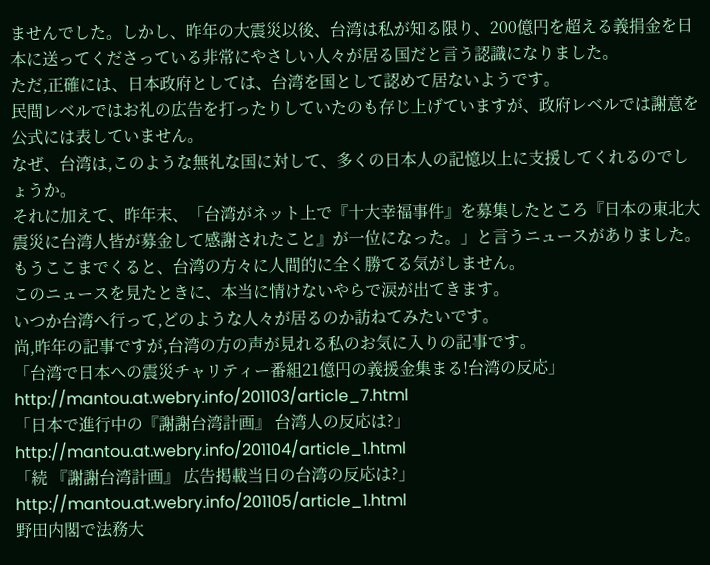ませんでした。しかし、昨年の大震災以後、台湾は私が知る限り、200億円を超える義捐金を日本に送ってくださっている非常にやさしい人々が居る国だと言う認識になりました。
ただ,正確には、日本政府としては、台湾を国として認めて居ないようです。
民間レベルではお礼の広告を打ったりしていたのも存じ上げていますが、政府レベルでは謝意を公式には表していません。
なぜ、台湾は,このような無礼な国に対して、多くの日本人の記憶以上に支援してくれるのでしょうか。
それに加えて、昨年末、「台湾がネット上で『十大幸福事件』を募集したところ『日本の東北大震災に台湾人皆が募金して感謝されたこと』が一位になった。」と言うニュースがありました。
もうここまでくると、台湾の方々に人間的に全く勝てる気がしません。
このニュースを見たときに、本当に情けないやらで涙が出てきます。
いつか台湾へ行って,どのような人々が居るのか訪ねてみたいです。
尚,昨年の記事ですが,台湾の方の声が見れる私のお気に入りの記事です。
「台湾で日本への震災チャリティー番組21億円の義援金集まる!台湾の反応」
http://mantou.at.webry.info/201103/article_7.html
「日本で進行中の『謝謝台湾計画』 台湾人の反応は?」
http://mantou.at.webry.info/201104/article_1.html
「続 『謝謝台湾計画』 広告掲載当日の台湾の反応は?」
http://mantou.at.webry.info/201105/article_1.html
野田内閣で法務大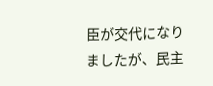臣が交代になりましたが、民主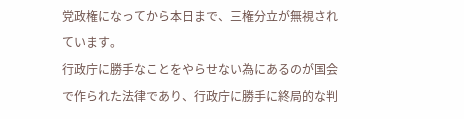党政権になってから本日まで、三権分立が無視されています。
行政庁に勝手なことをやらせない為にあるのが国会で作られた法律であり、行政庁に勝手に終局的な判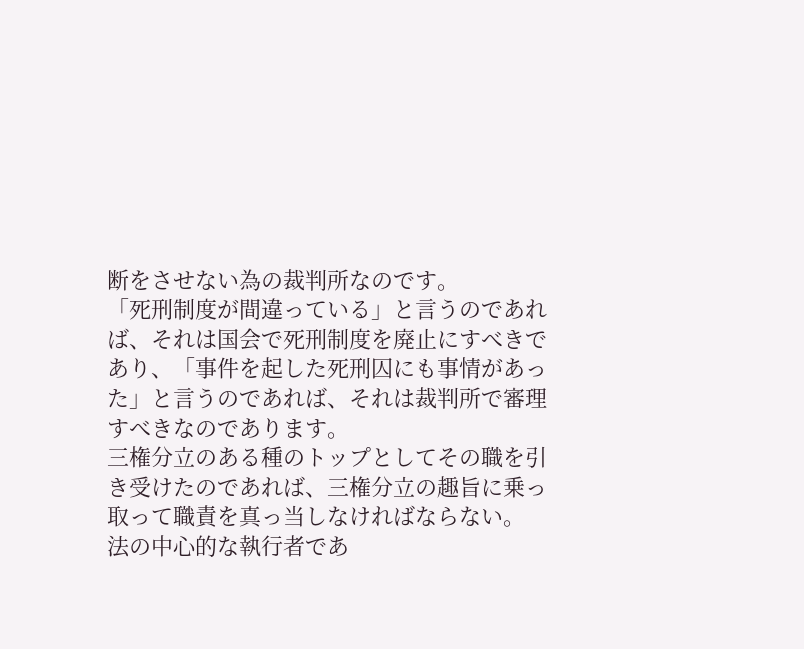断をさせない為の裁判所なのです。
「死刑制度が間違っている」と言うのであれば、それは国会で死刑制度を廃止にすべきであり、「事件を起した死刑囚にも事情があった」と言うのであれば、それは裁判所で審理すべきなのであります。
三権分立のある種のトップとしてその職を引き受けたのであれば、三権分立の趣旨に乗っ取って職責を真っ当しなければならない。
法の中心的な執行者であ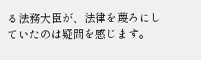る法務大臣が、法律を蔑ろにしていたのは疑問を感じます。